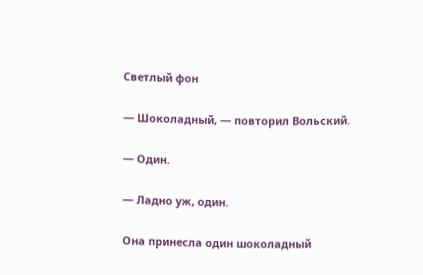Светлый фон

— Шоколадный, — повторил Вольский.

— Один.

— Ладно уж, один.

Она принесла один шоколадный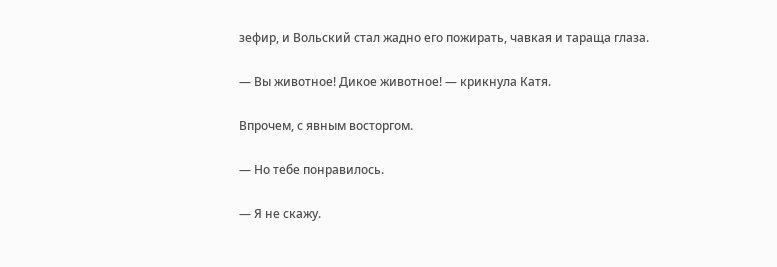зефир, и Вольский стал жадно его пожирать, чавкая и тараща глаза.

— Вы животное! Дикое животное! — крикнула Катя.

Впрочем, с явным восторгом.

— Но тебе понравилось.

— Я не скажу.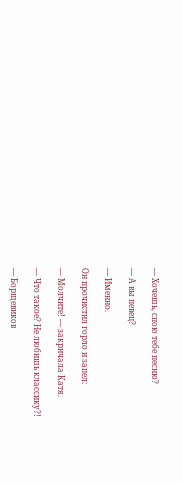— Хочешь, спою тебе песню?

— А вы певец?

— Именно.

Он прочистил горло и запел:

— Молчите! — закричала Катя.

— Что такое? Не любишь классику?!

— Борщевиков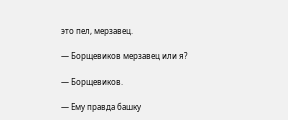это пел, мерзавец.

— Борщевиков мерзавец или я?

— Борщевиков.

— Ему правда башку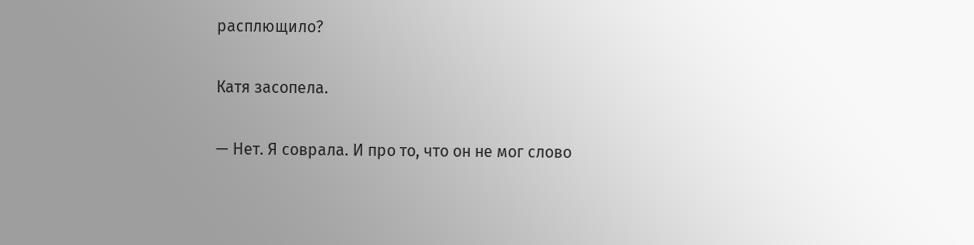расплющило?

Катя засопела.

— Нет. Я соврала. И про то, что он не мог слово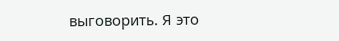выговорить. Я это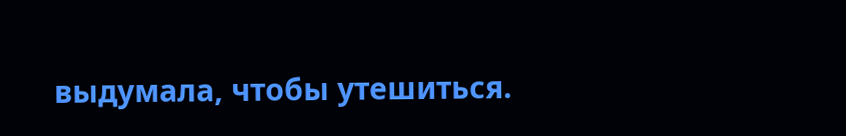выдумала, чтобы утешиться.